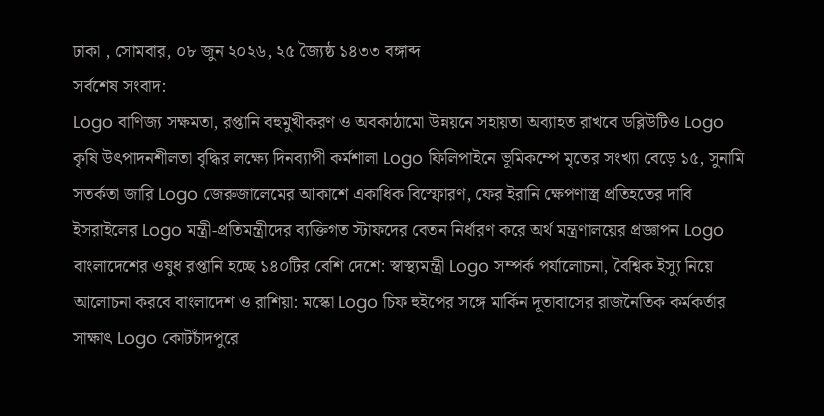ঢাকা , সোমবার, ০৮ জুন ২০২৬, ২৫ জ্যৈষ্ঠ ১৪৩৩ বঙ্গাব্দ
সর্বশেষ সংবাদ:
Logo বাণিজ্য সক্ষমতা, রপ্তানি বহুমুখীকরণ ও অবকাঠামো উন্নয়নে সহায়তা অব্যাহত রাখবে ডব্লিউটিও Logo কৃষি উৎপাদনশীলতা বৃদ্ধির লক্ষ্যে দিনব্যাপী কর্মশালা Logo ফিলিপাইনে ভূমিকম্পে মৃতের সংখ্যা বেড়ে ১৫, সুনামি সতর্কতা জারি Logo জেরুজালেমের আকাশে একাধিক বিস্ফোরণ, ফের ইরানি ক্ষেপণাস্ত্র প্রতিহতের দাবি ইসরাইলের Logo মন্ত্রী-প্রতিমন্ত্রীদের ব্যক্তিগত স্টাফদের বেতন নির্ধারণ করে অর্থ মন্ত্রণালয়ের প্রজ্ঞাপন Logo বাংলাদেশের ওষুধ রপ্তানি হচ্ছে ১৪০টির বেশি দেশে: স্বাস্থ্যমন্ত্রী Logo সম্পর্ক পর্যালোচনা, বৈশ্বিক ইস্যু নিয়ে আলোচনা করবে বাংলাদেশ ও রাশিয়া: মস্কো Logo চিফ হুইপের সঙ্গে মার্কিন দূতাবাসের রাজনৈতিক কর্মকর্তার সাক্ষাৎ Logo কোটচাঁদপুরে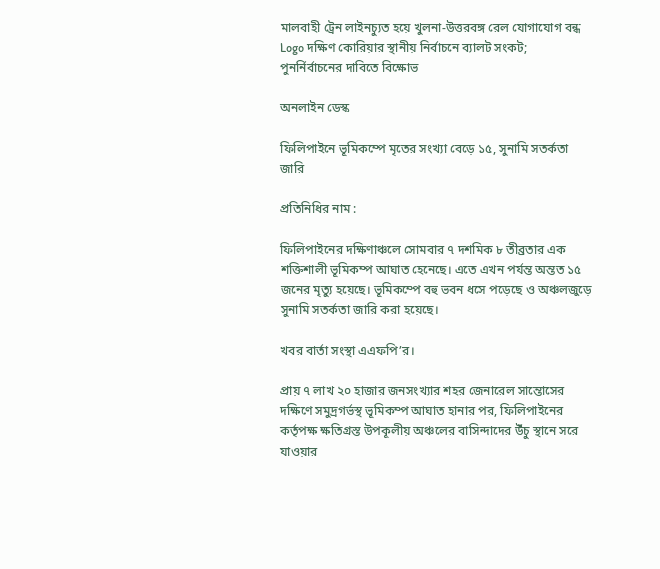মালবাহী ট্রেন লাইনচ্যুত হয়ে খুলনা-উত্তরবঙ্গ রেল যোগাযোগ বন্ধ Logo দক্ষিণ কোরিয়ার স্থানীয় নির্বাচনে ব্যালট সংকট; পুনর্নির্বাচনের দাবিতে বিক্ষোভ

অনলাইন ডেস্ক

ফিলিপাইনে ভূমিকম্পে মৃতের সংখ্যা বেড়ে ১৫, সুনামি সতর্কতা জারি

প্রতিনিধির নাম :

ফিলিপাইনের দক্ষিণাঞ্চলে সোমবার ৭ দশমিক ৮ তীব্রতার এক শক্তিশালী ভূমিকম্প আঘাত হেনেছে। এতে এখন পর্যন্ত অন্তত ১৫ জনের মৃত্যু হয়েছে। ভূমিকম্পে বহু ভবন ধসে পড়েছে ও অঞ্চলজুড়ে সুনামি সতর্কতা জারি করা হয়েছে।

খবর বার্তা সংস্থা এএফপি’র।

প্রায় ৭ লাখ ২০ হাজার জনসংখ্যার শহর জেনারেল সান্তোসের দক্ষিণে সমুদ্রগর্ভস্থ ভূমিকম্প আঘাত হানার পর, ফিলিপাইনের কর্তৃপক্ষ ক্ষতিগ্রস্ত উপকূলীয় অঞ্চলের বাসিন্দাদের উঁচু স্থানে সরে যাওয়ার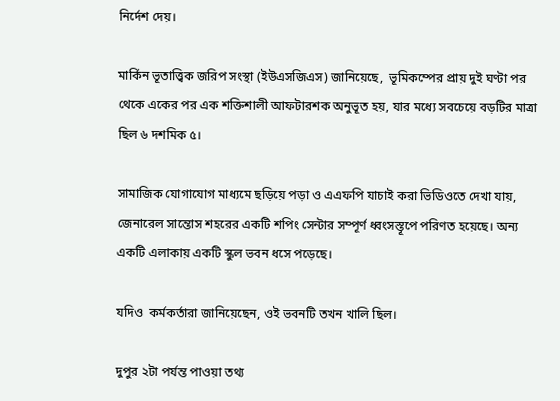নির্দেশ দেয়।

মার্কিন ভূতাত্ত্বিক জরিপ সংস্থা (ইউএসজিএস) জানিয়েছে,  ভূমিকম্পের প্রায় দুই ঘণ্টা পর থেকে একের পর এক শক্তিশালী আফটারশক অনুভূত হয়, যার মধ্যে সবচেয়ে বড়টির মাত্রা ছিল ৬ দশমিক ৫।

সামাজিক যোগাযোগ মাধ্যমে ছড়িয়ে পড়া ও এএফপি যাচাই করা ভিডিওতে দেখা যায়, জেনারেল সান্তোস শহরের একটি শপিং সেন্টার সম্পূর্ণ ধ্বংসস্তূপে পরিণত হয়েছে। অন্য একটি এলাকায় একটি স্কুল ভবন ধসে পড়েছে।

যদিও  কর্মকর্তারা জানিয়েছেন, ওই ভবনটি তখন খালি ছিল।

দুপুর ২টা পর্যন্ত পাওয়া তথ্য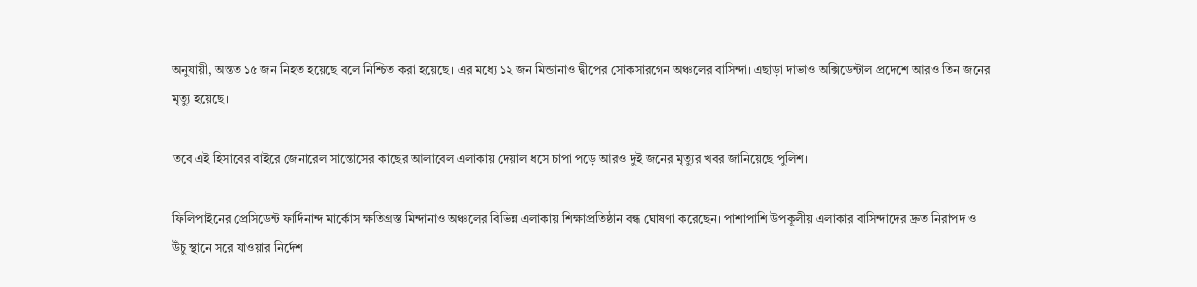অনুযায়ী, অন্তত ১৫ জন নিহত হয়েছে বলে নিশ্চিত করা হয়েছে। এর মধ্যে ১২ জন মিন্ডানাও দ্বীপের সোকসারগেন অঞ্চলের বাসিন্দা। এছাড়া দাভাও অক্সিডেন্টাল প্রদেশে আরও তিন জনের মৃত্যু হয়েছে।

তবে এই হিসাবের বাইরে জেনারেল সান্তোসের কাছের আলাবেল এলাকায় দেয়াল ধসে চাপা পড়ে আরও দুই জনের মৃত্যুর খবর জানিয়েছে পুলিশ।

ফিলিপাইনের প্রেসিডেন্ট ফার্দিনান্দ মার্কোস ক্ষতিগ্রস্ত মিন্দানাও অঞ্চলের বিভিন্ন এলাকায় শিক্ষাপ্রতিষ্ঠান বন্ধ ঘোষণা করেছেন। পাশাপাশি উপকূলীয় এলাকার বাসিন্দাদের দ্রুত নিরাপদ ও উঁচু স্থানে সরে যাওয়ার নির্দেশ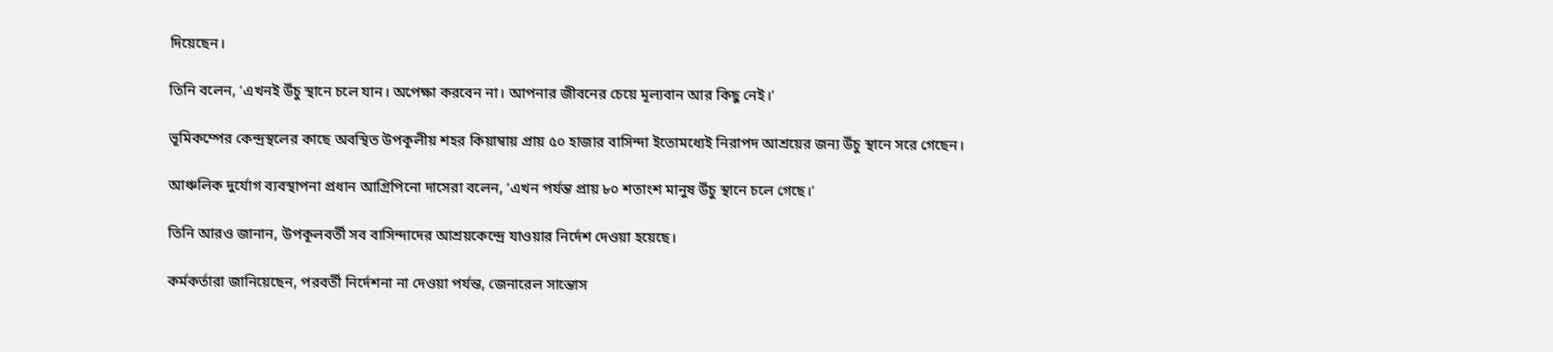দিয়েছেন।

তিনি বলেন, ‘এখনই উঁচু স্থানে চলে যান। অপেক্ষা করবেন না। আপনার জীবনের চেয়ে মূল্যবান আর কিছু নেই।’

ভূমিকম্পের কেন্দ্রস্থলের কাছে অবস্থিত উপকূলীয় শহর কিয়াম্বায় প্রায় ৫০ হাজার বাসিন্দা ইতোমধ্যেই নিরাপদ আশ্রয়ের জন্য উঁচু স্থানে সরে গেছেন।

আঞ্চলিক দুর্যোগ ব্যবস্থাপনা প্রধান আগ্রিপিনো দাসেরা বলেন, ‘এখন পর্যন্ত প্রায় ৮০ শতাংশ মানুষ উঁচু স্থানে চলে গেছে।’

তিনি আরও জানান, উপকূলবর্তী সব বাসিন্দাদের আশ্রয়কেন্দ্রে যাওয়ার নির্দেশ দেওয়া হয়েছে।

কর্মকর্তারা জানিয়েছেন, পরবর্তী নির্দেশনা না দেওয়া পর্যন্ত, জেনারেল সান্তোস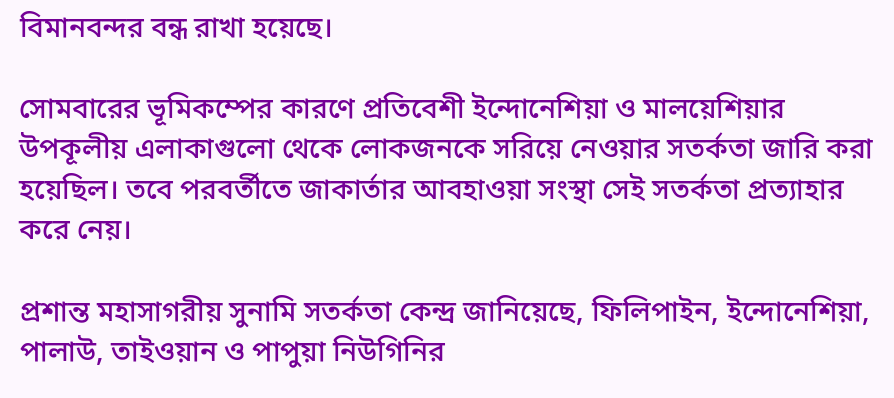বিমানবন্দর বন্ধ রাখা হয়েছে।

সোমবারের ভূমিকম্পের কারণে প্রতিবেশী ইন্দোনেশিয়া ও মালয়েশিয়ার উপকূলীয় এলাকাগুলো থেকে লোকজনকে সরিয়ে নেওয়ার সতর্কতা জারি করা হয়েছিল। তবে পরবর্তীতে জাকার্তার আবহাওয়া সংস্থা সেই সতর্কতা প্রত্যাহার করে নেয়।

প্রশান্ত মহাসাগরীয় সুনামি সতর্কতা কেন্দ্র জানিয়েছে, ফিলিপাইন, ইন্দোনেশিয়া, পালাউ, তাইওয়ান ও পাপুয়া নিউগিনির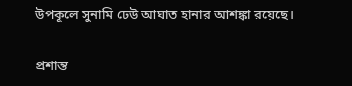উপকূলে সুনামি ঢেউ আঘাত হানার আশঙ্কা রয়েছে।

প্রশান্ত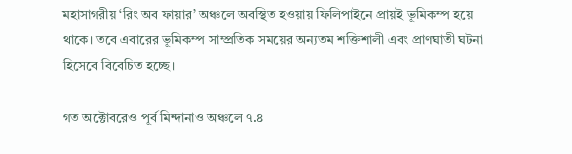মহাসাগরীয় ‘রিং অব ফায়ার’ অঞ্চলে অবস্থিত হওয়ায় ফিলিপাইনে প্রায়ই ভূমিকম্প হয়ে থাকে। তবে এবারের ভূমিকম্প সাম্প্রতিক সময়ের অন্যতম শক্তিশালী এবং প্রাণঘাতী ঘটনা হিসেবে বিবেচিত হচ্ছে।

গত অক্টোবরেও পূর্ব মিন্দানাও অঞ্চলে ৭.৪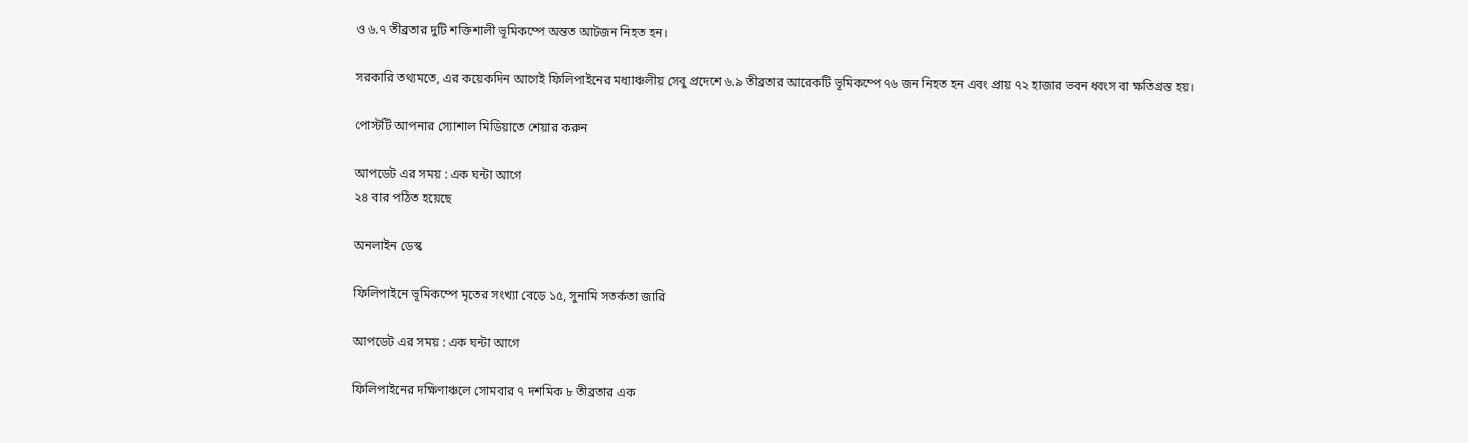ও ৬.৭ তীব্রতার দুটি শক্তিশালী ভূমিকম্পে অন্তত আটজন নিহত হন।

সরকারি তথ্যমতে, এর কয়েকদিন আগেই ফিলিপাইনের মধ্যাঞ্চলীয় সেবু প্রদেশে ৬.৯ তীব্রতার আরেকটি ভূমিকম্পে ৭৬ জন নিহত হন এবং প্রায় ৭২ হাজার ভবন ধ্বংস বা ক্ষতিগ্রস্ত হয়।

পোস্টটি আপনার স্যোশাল মিডিয়াতে শেয়ার করুন

আপডেট এর সময় : এক ঘন্টা আগে
২৪ বার পঠিত হয়েছে

অনলাইন ডেস্ক

ফিলিপাইনে ভূমিকম্পে মৃতের সংখ্যা বেড়ে ১৫, সুনামি সতর্কতা জারি

আপডেট এর সময় : এক ঘন্টা আগে

ফিলিপাইনের দক্ষিণাঞ্চলে সোমবার ৭ দশমিক ৮ তীব্রতার এক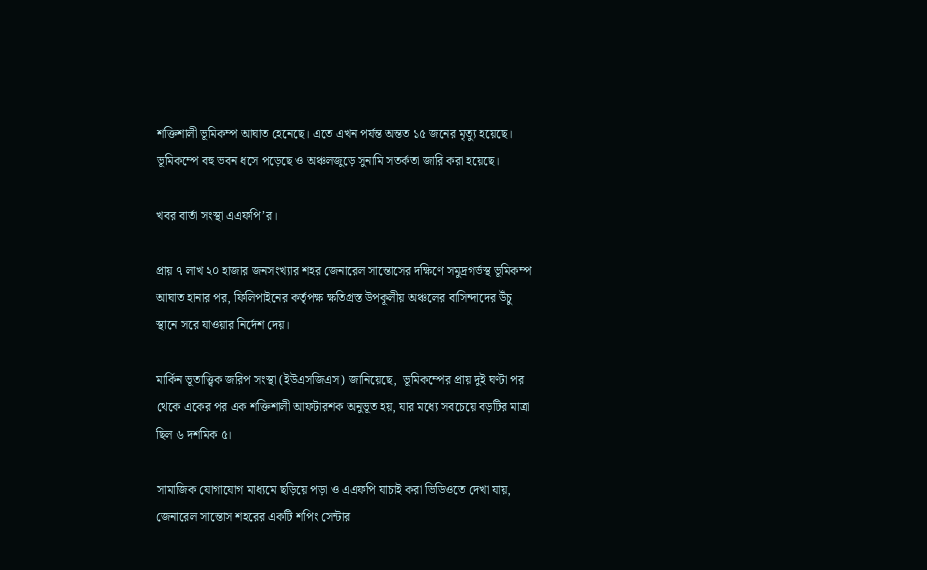শক্তিশালী ভূমিকম্প আঘাত হেনেছে। এতে এখন পর্যন্ত অন্তত ১৫ জনের মৃত্যু হয়েছে। ভূমিকম্পে বহু ভবন ধসে পড়েছে ও অঞ্চলজুড়ে সুনামি সতর্কতা জারি করা হয়েছে।

খবর বার্তা সংস্থা এএফপি’র।

প্রায় ৭ লাখ ২০ হাজার জনসংখ্যার শহর জেনারেল সান্তোসের দক্ষিণে সমুদ্রগর্ভস্থ ভূমিকম্প আঘাত হানার পর, ফিলিপাইনের কর্তৃপক্ষ ক্ষতিগ্রস্ত উপকূলীয় অঞ্চলের বাসিন্দাদের উঁচু স্থানে সরে যাওয়ার নির্দেশ দেয়।

মার্কিন ভূতাত্ত্বিক জরিপ সংস্থা (ইউএসজিএস) জানিয়েছে,  ভূমিকম্পের প্রায় দুই ঘণ্টা পর থেকে একের পর এক শক্তিশালী আফটারশক অনুভূত হয়, যার মধ্যে সবচেয়ে বড়টির মাত্রা ছিল ৬ দশমিক ৫।

সামাজিক যোগাযোগ মাধ্যমে ছড়িয়ে পড়া ও এএফপি যাচাই করা ভিডিওতে দেখা যায়, জেনারেল সান্তোস শহরের একটি শপিং সেন্টার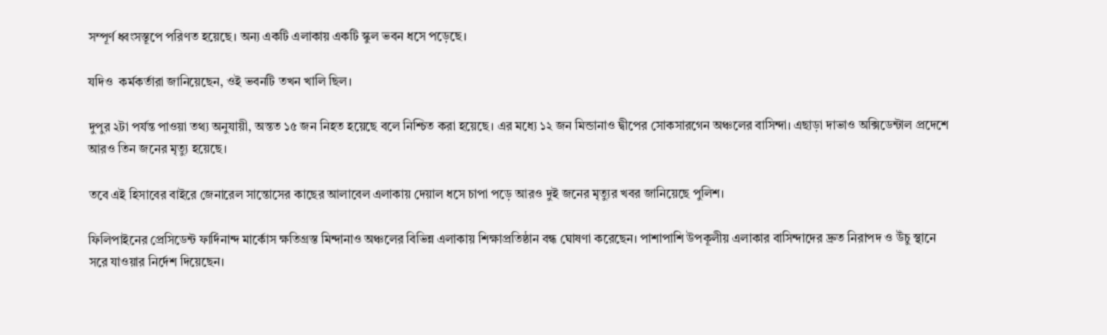সম্পূর্ণ ধ্বংসস্তূপে পরিণত হয়েছে। অন্য একটি এলাকায় একটি স্কুল ভবন ধসে পড়েছে।

যদিও  কর্মকর্তারা জানিয়েছেন, ওই ভবনটি তখন খালি ছিল।

দুপুর ২টা পর্যন্ত পাওয়া তথ্য অনুযায়ী, অন্তত ১৫ জন নিহত হয়েছে বলে নিশ্চিত করা হয়েছে। এর মধ্যে ১২ জন মিন্ডানাও দ্বীপের সোকসারগেন অঞ্চলের বাসিন্দা। এছাড়া দাভাও অক্সিডেন্টাল প্রদেশে আরও তিন জনের মৃত্যু হয়েছে।

তবে এই হিসাবের বাইরে জেনারেল সান্তোসের কাছের আলাবেল এলাকায় দেয়াল ধসে চাপা পড়ে আরও দুই জনের মৃত্যুর খবর জানিয়েছে পুলিশ।

ফিলিপাইনের প্রেসিডেন্ট ফার্দিনান্দ মার্কোস ক্ষতিগ্রস্ত মিন্দানাও অঞ্চলের বিভিন্ন এলাকায় শিক্ষাপ্রতিষ্ঠান বন্ধ ঘোষণা করেছেন। পাশাপাশি উপকূলীয় এলাকার বাসিন্দাদের দ্রুত নিরাপদ ও উঁচু স্থানে সরে যাওয়ার নির্দেশ দিয়েছেন।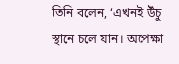তিনি বলেন, ‘এখনই উঁচু স্থানে চলে যান। অপেক্ষা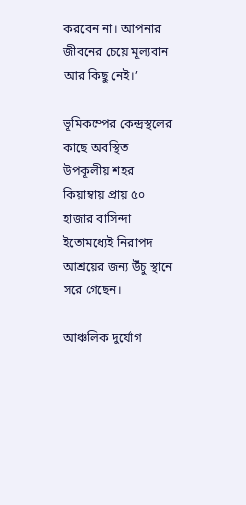করবেন না। আপনার জীবনের চেয়ে মূল্যবান আর কিছু নেই।’

ভূমিকম্পের কেন্দ্রস্থলের কাছে অবস্থিত উপকূলীয় শহর কিয়াম্বায় প্রায় ৫০ হাজার বাসিন্দা ইতোমধ্যেই নিরাপদ আশ্রয়ের জন্য উঁচু স্থানে সরে গেছেন।

আঞ্চলিক দুর্যোগ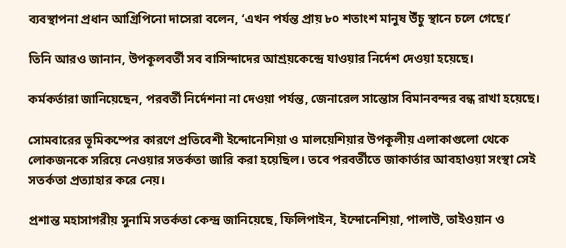ব্যবস্থাপনা প্রধান আগ্রিপিনো দাসেরা বলেন, ‘এখন পর্যন্ত প্রায় ৮০ শতাংশ মানুষ উঁচু স্থানে চলে গেছে।’

তিনি আরও জানান, উপকূলবর্তী সব বাসিন্দাদের আশ্রয়কেন্দ্রে যাওয়ার নির্দেশ দেওয়া হয়েছে।

কর্মকর্তারা জানিয়েছেন, পরবর্তী নির্দেশনা না দেওয়া পর্যন্ত, জেনারেল সান্তোস বিমানবন্দর বন্ধ রাখা হয়েছে।

সোমবারের ভূমিকম্পের কারণে প্রতিবেশী ইন্দোনেশিয়া ও মালয়েশিয়ার উপকূলীয় এলাকাগুলো থেকে লোকজনকে সরিয়ে নেওয়ার সতর্কতা জারি করা হয়েছিল। তবে পরবর্তীতে জাকার্তার আবহাওয়া সংস্থা সেই সতর্কতা প্রত্যাহার করে নেয়।

প্রশান্ত মহাসাগরীয় সুনামি সতর্কতা কেন্দ্র জানিয়েছে, ফিলিপাইন, ইন্দোনেশিয়া, পালাউ, তাইওয়ান ও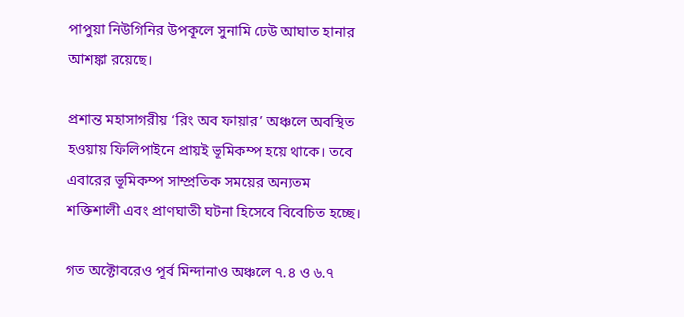পাপুয়া নিউগিনির উপকূলে সুনামি ঢেউ আঘাত হানার আশঙ্কা রয়েছে।

প্রশান্ত মহাসাগরীয় ‘রিং অব ফায়ার’ অঞ্চলে অবস্থিত হওয়ায় ফিলিপাইনে প্রায়ই ভূমিকম্প হয়ে থাকে। তবে এবারের ভূমিকম্প সাম্প্রতিক সময়ের অন্যতম শক্তিশালী এবং প্রাণঘাতী ঘটনা হিসেবে বিবেচিত হচ্ছে।

গত অক্টোবরেও পূর্ব মিন্দানাও অঞ্চলে ৭.৪ ও ৬.৭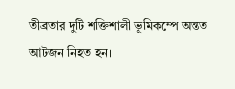তীব্রতার দুটি শক্তিশালী ভূমিকম্পে অন্তত আটজন নিহত হন।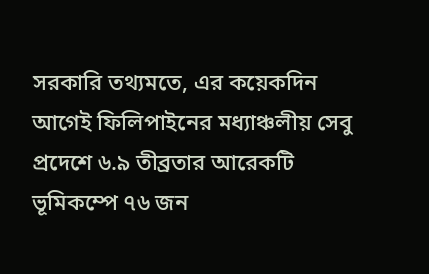সরকারি তথ্যমতে, এর কয়েকদিন আগেই ফিলিপাইনের মধ্যাঞ্চলীয় সেবু প্রদেশে ৬.৯ তীব্রতার আরেকটি ভূমিকম্পে ৭৬ জন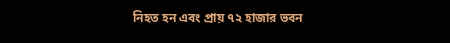নিহত হন এবং প্রায় ৭২ হাজার ভবন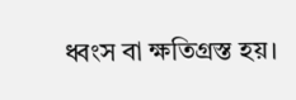ধ্বংস বা ক্ষতিগ্রস্ত হয়।